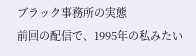ブラック事務所の実態
前回の配信で、1995年の私みたい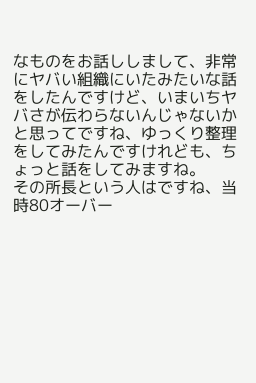なものをお話ししまして、非常にヤバい組織にいたみたいな話をしたんですけど、いまいちヤバさが伝わらないんじゃないかと思ってですね、ゆっくり整理をしてみたんですけれども、ちょっと話をしてみますね。
その所長という人はですね、当時80オーバー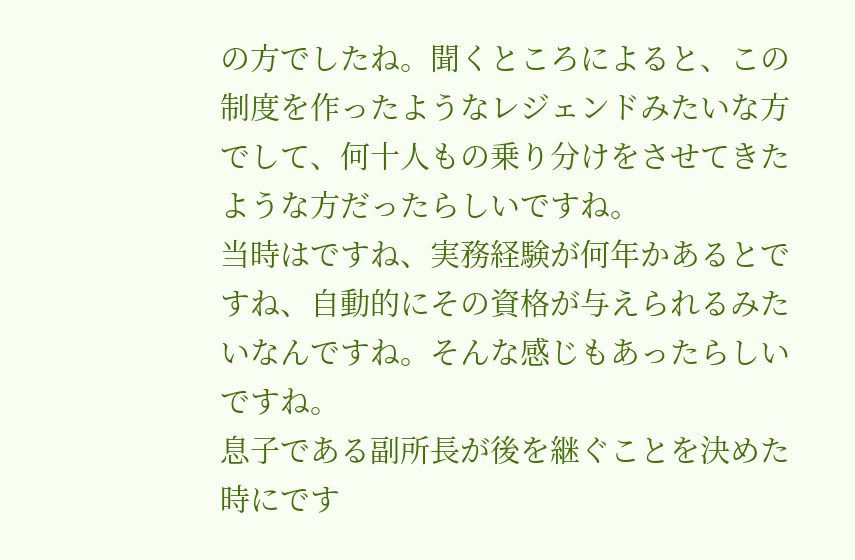の方でしたね。聞くところによると、この制度を作ったようなレジェンドみたいな方でして、何十人もの乗り分けをさせてきたような方だったらしいですね。
当時はですね、実務経験が何年かあるとですね、自動的にその資格が与えられるみたいなんですね。そんな感じもあったらしいですね。
息子である副所長が後を継ぐことを決めた時にです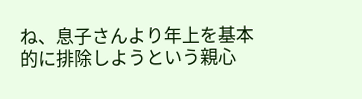ね、息子さんより年上を基本的に排除しようという親心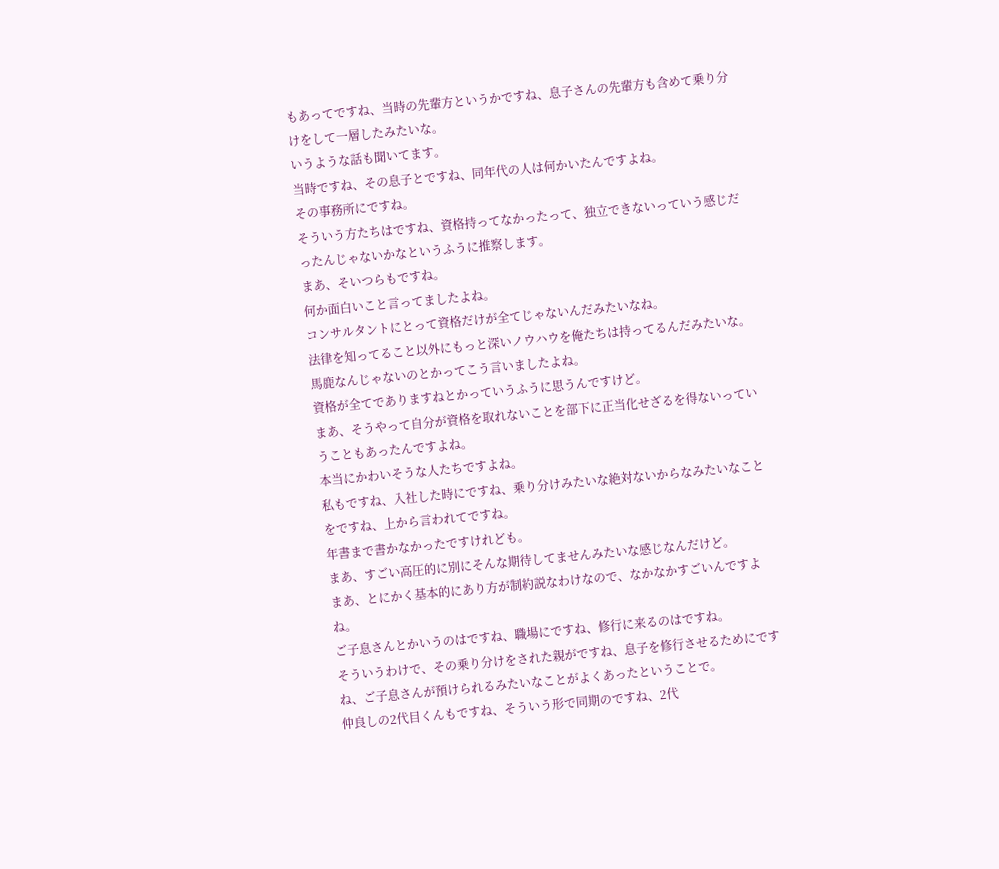もあってですね、当時の先輩方というかですね、息子さんの先輩方も含めて乗り分けをして一層したみたいな。
いうような話も聞いてます。
当時ですね、その息子とですね、同年代の人は何かいたんですよね。
その事務所にですね。
そういう方たちはですね、資格持ってなかったって、独立できないっていう感じだったんじゃないかなというふうに推察します。
まあ、そいつらもですね。
何か面白いこと言ってましたよね。
コンサルタントにとって資格だけが全てじゃないんだみたいなね。
法律を知ってること以外にもっと深いノウハウを俺たちは持ってるんだみたいな。
馬鹿なんじゃないのとかってこう言いましたよね。
資格が全てでありますねとかっていうふうに思うんですけど。
まあ、そうやって自分が資格を取れないことを部下に正当化せざるを得ないっていうこともあったんですよね。
本当にかわいそうな人たちですよね。
私もですね、入社した時にですね、乗り分けみたいな絶対ないからなみたいなことをですね、上から言われてですね。
年書まで書かなかったですけれども。
まあ、すごい高圧的に別にそんな期待してませんみたいな感じなんだけど。
まあ、とにかく基本的にあり方が制約説なわけなので、なかなかすごいんですよね。
ご子息さんとかいうのはですね、職場にですね、修行に来るのはですね。
そういうわけで、その乗り分けをされた親がですね、息子を修行させるためにですね、ご子息さんが預けられるみたいなことがよくあったということで。
仲良しの2代目くんもですね、そういう形で同期のですね、2代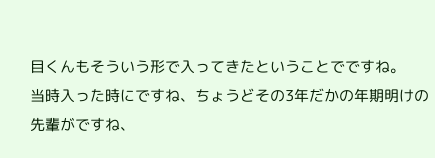目くんもそういう形で入ってきたということでですね。
当時入った時にですね、ちょうどその3年だかの年期明けの先輩がですね、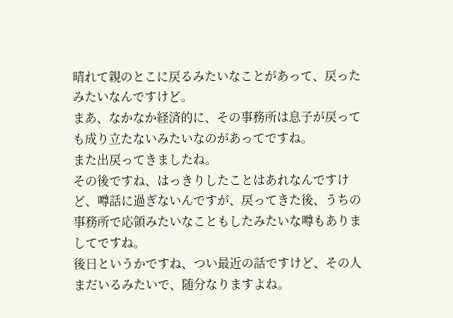晴れて親のとこに戻るみたいなことがあって、戻ったみたいなんですけど。
まあ、なかなか経済的に、その事務所は息子が戻っても成り立たないみたいなのがあってですね。
また出戻ってきましたね。
その後ですね、はっきりしたことはあれなんですけど、噂話に過ぎないんですが、戻ってきた後、うちの事務所で応領みたいなこともしたみたいな噂もありましてですね。
後日というかですね、つい最近の話ですけど、その人まだいるみたいで、随分なりますよね。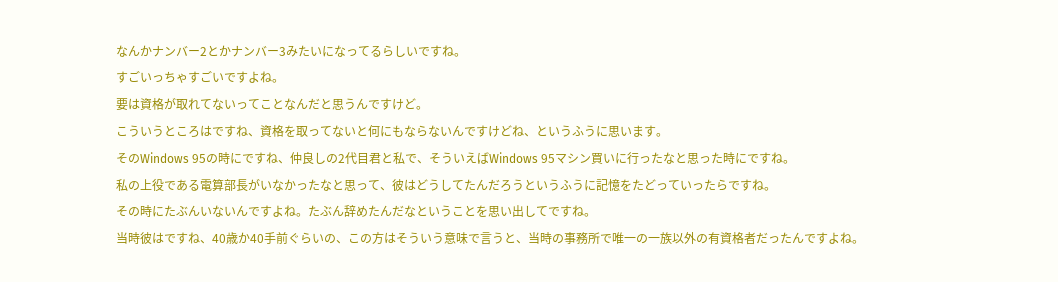なんかナンバー2とかナンバー3みたいになってるらしいですね。
すごいっちゃすごいですよね。
要は資格が取れてないってことなんだと思うんですけど。
こういうところはですね、資格を取ってないと何にもならないんですけどね、というふうに思います。
そのWindows 95の時にですね、仲良しの2代目君と私で、そういえばWindows 95マシン買いに行ったなと思った時にですね。
私の上役である電算部長がいなかったなと思って、彼はどうしてたんだろうというふうに記憶をたどっていったらですね。
その時にたぶんいないんですよね。たぶん辞めたんだなということを思い出してですね。
当時彼はですね、40歳か40手前ぐらいの、この方はそういう意味で言うと、当時の事務所で唯一の一族以外の有資格者だったんですよね。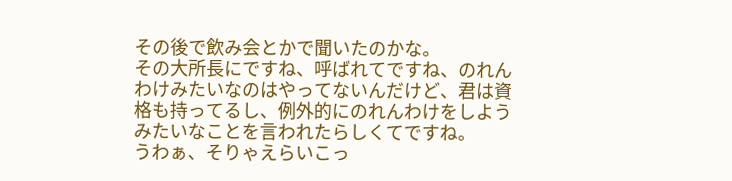その後で飲み会とかで聞いたのかな。
その大所長にですね、呼ばれてですね、のれんわけみたいなのはやってないんだけど、君は資格も持ってるし、例外的にのれんわけをしようみたいなことを言われたらしくてですね。
うわぁ、そりゃえらいこっ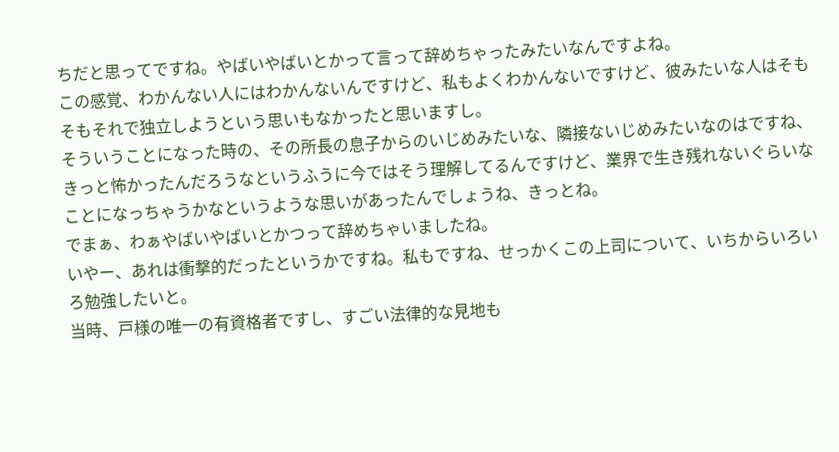ちだと思ってですね。やばいやばいとかって言って辞めちゃったみたいなんですよね。
この感覚、わかんない人にはわかんないんですけど、私もよくわかんないですけど、彼みたいな人はそもそもそれで独立しようという思いもなかったと思いますし。
そういうことになった時の、その所長の息子からのいじめみたいな、隣接ないじめみたいなのはですね、きっと怖かったんだろうなというふうに今ではそう理解してるんですけど、業界で生き残れないぐらいなことになっちゃうかなというような思いがあったんでしょうね、きっとね。
でまぁ、わぁやばいやばいとかつって辞めちゃいましたね。
いやー、あれは衝撃的だったというかですね。私もですね、せっかくこの上司について、いちからいろいろ勉強したいと。
当時、戸様の唯一の有資格者ですし、すごい法律的な見地も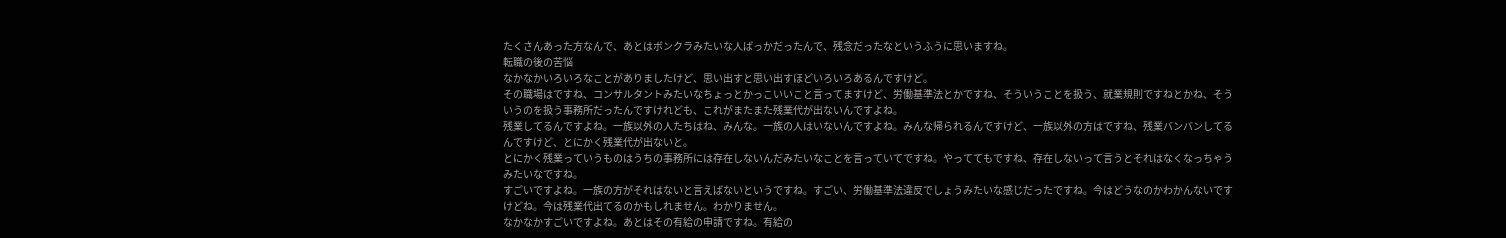たくさんあった方なんで、あとはボンクラみたいな人ばっかだったんで、残念だったなというふうに思いますね。
転職の後の苦悩
なかなかいろいろなことがありましたけど、思い出すと思い出すほどいろいろあるんですけど。
その職場はですね、コンサルタントみたいなちょっとかっこいいこと言ってますけど、労働基準法とかですね、そういうことを扱う、就業規則ですねとかね、そういうのを扱う事務所だったんですけれども、これがまたまた残業代が出ないんですよね。
残業してるんですよね。一族以外の人たちはね、みんな。一族の人はいないんですよね。みんな帰られるんですけど、一族以外の方はですね、残業バンバンしてるんですけど、とにかく残業代が出ないと。
とにかく残業っていうものはうちの事務所には存在しないんだみたいなことを言っていてですね。やっててもですね、存在しないって言うとそれはなくなっちゃうみたいなですね。
すごいですよね。一族の方がそれはないと言えばないというですね。すごい、労働基準法違反でしょうみたいな感じだったですね。今はどうなのかわかんないですけどね。今は残業代出てるのかもしれません。わかりません。
なかなかすごいですよね。あとはその有給の申請ですね。有給の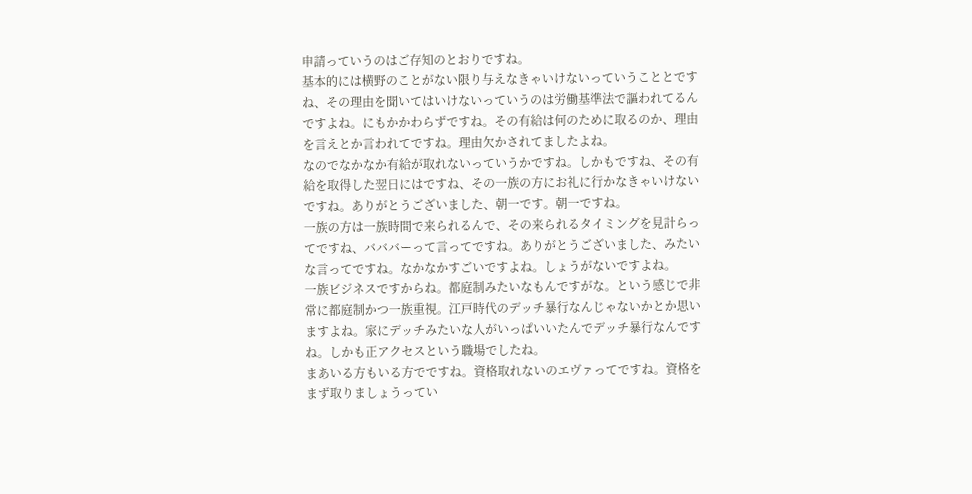申請っていうのはご存知のとおりですね。
基本的には横野のことがない限り与えなきゃいけないっていうこととですね、その理由を聞いてはいけないっていうのは労働基準法で謳われてるんですよね。にもかかわらずですね。その有給は何のために取るのか、理由を言えとか言われてですね。理由欠かされてましたよね。
なのでなかなか有給が取れないっていうかですね。しかもですね、その有給を取得した翌日にはですね、その一族の方にお礼に行かなきゃいけないですね。ありがとうございました、朝一です。朝一ですね。
一族の方は一族時間で来られるんで、その来られるタイミングを見計らってですね、バババーって言ってですね。ありがとうございました、みたいな言ってですね。なかなかすごいですよね。しょうがないですよね。
一族ビジネスですからね。都庭制みたいなもんですがな。という感じで非常に都庭制かつ一族重視。江戸時代のデッチ暴行なんじゃないかとか思いますよね。家にデッチみたいな人がいっぱいいたんでデッチ暴行なんですね。しかも正アクセスという職場でしたね。
まあいる方もいる方でですね。資格取れないのエヴァってですね。資格をまず取りましょうってい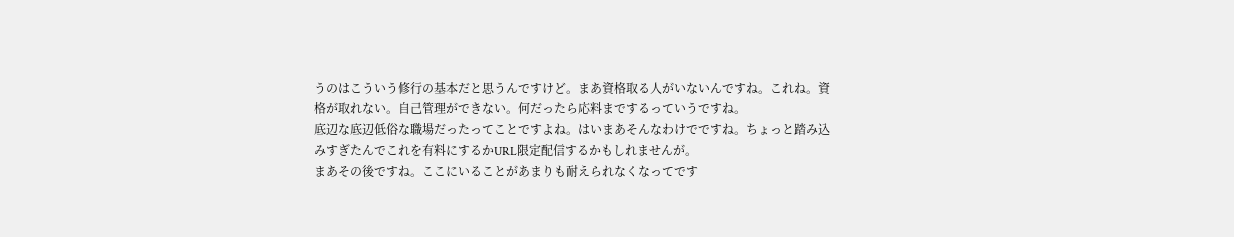うのはこういう修行の基本だと思うんですけど。まあ資格取る人がいないんですね。これね。資格が取れない。自己管理ができない。何だったら応料までするっていうですね。
底辺な底辺低俗な職場だったってことですよね。はいまあそんなわけでですね。ちょっと踏み込みすぎたんでこれを有料にするかURL限定配信するかもしれませんが。
まあその後ですね。ここにいることがあまりも耐えられなくなってです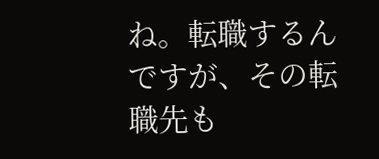ね。転職するんですが、その転職先も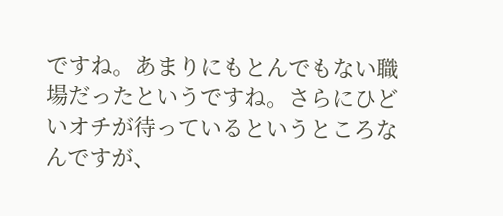ですね。あまりにもとんでもない職場だったというですね。さらにひどいオチが待っているというところなんですが、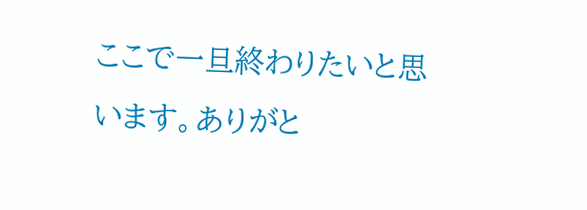ここで一旦終わりたいと思います。ありがと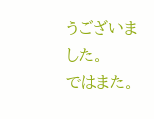うございました。
ではまた。